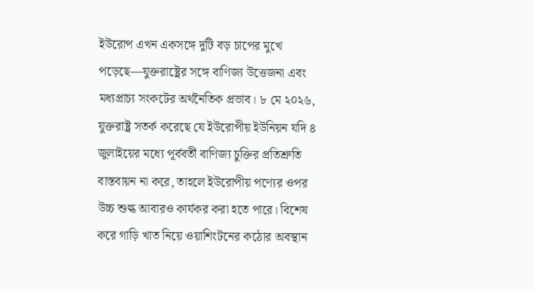ইউরোপ এখন একসঙ্গে দুটি বড় চাপের মুখে পড়েছে—যুক্তরাষ্ট্রের সঙ্গে বাণিজ্য উত্তেজনা এবং মধ্যপ্রাচ্য সংকটের অর্থনৈতিক প্রভাব। ৮ মে ২০২৬, যুক্তরাষ্ট্র সতর্ক করেছে যে ইউরোপীয় ইউনিয়ন যদি ৪ জুলাইয়ের মধ্যে পূর্ববর্তী বাণিজ্য চুক্তির প্রতিশ্রুতি বাস্তবায়ন না করে, তাহলে ইউরোপীয় পণ্যের ওপর উচ্চ শুল্ক আবারও কার্যকর করা হতে পারে। বিশেষ করে গাড়ি খাত নিয়ে ওয়াশিংটনের কঠোর অবস্থান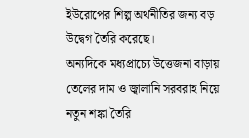ইউরোপের শিল্প অর্থনীতির জন্য বড় উদ্বেগ তৈরি করেছে।
অন্যদিকে মধ্যপ্রাচ্যে উত্তেজনা বাড়ায় তেলের দাম ও জ্বালানি সরবরাহ নিয়ে নতুন শঙ্কা তৈরি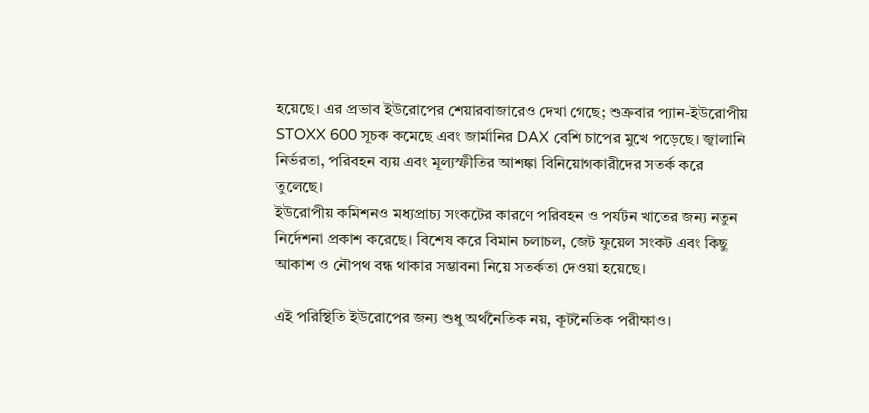হয়েছে। এর প্রভাব ইউরোপের শেয়ারবাজারেও দেখা গেছে; শুক্রবার প্যান-ইউরোপীয় STOXX 600 সূচক কমেছে এবং জার্মানির DAX বেশি চাপের মুখে পড়েছে। জ্বালানি নির্ভরতা, পরিবহন ব্যয় এবং মূল্যস্ফীতির আশঙ্কা বিনিয়োগকারীদের সতর্ক করে তুলেছে।
ইউরোপীয় কমিশনও মধ্যপ্রাচ্য সংকটের কারণে পরিবহন ও পর্যটন খাতের জন্য নতুন নির্দেশনা প্রকাশ করেছে। বিশেষ করে বিমান চলাচল, জেট ফুয়েল সংকট এবং কিছু আকাশ ও নৌপথ বন্ধ থাকার সম্ভাবনা নিয়ে সতর্কতা দেওয়া হয়েছে।

এই পরিস্থিতি ইউরোপের জন্য শুধু অর্থনৈতিক নয়, কূটনৈতিক পরীক্ষাও।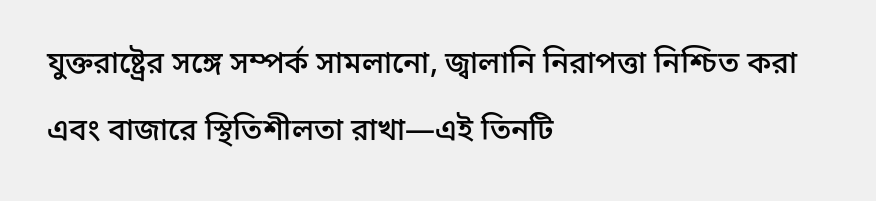যুক্তরাষ্ট্রের সঙ্গে সম্পর্ক সামলানো, জ্বালানি নিরাপত্তা নিশ্চিত করা এবং বাজারে স্থিতিশীলতা রাখা—এই তিনটি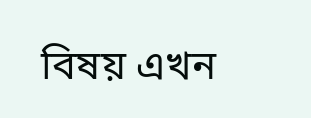বিষয় এখন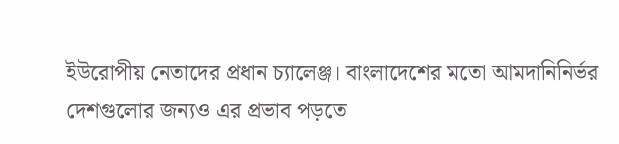ইউরোপীয় নেতাদের প্রধান চ্যালেঞ্জ। বাংলাদেশের মতো আমদানিনির্ভর দেশগুলোর জন্যও এর প্রভাব পড়তে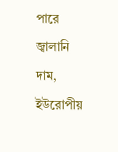পারে জ্বালানি দাম, ইউরোপীয়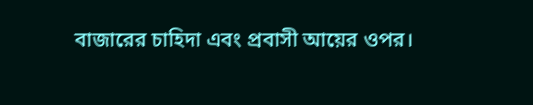বাজারের চাহিদা এবং প্রবাসী আয়ের ওপর।